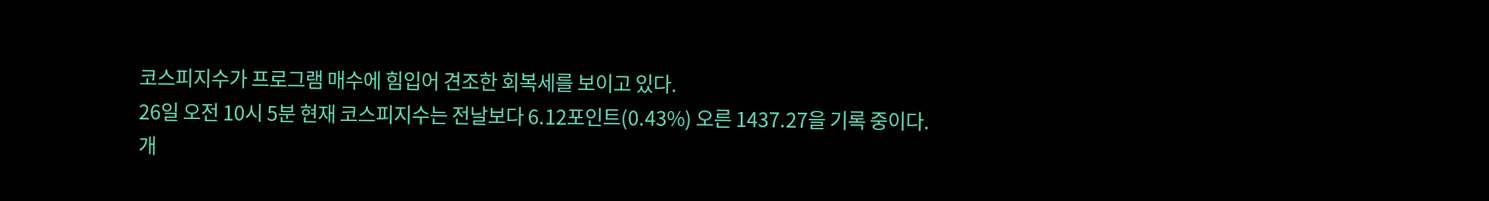코스피지수가 프로그램 매수에 힘입어 견조한 회복세를 보이고 있다.
26일 오전 10시 5분 현재 코스피지수는 전날보다 6.12포인트(0.43%) 오른 1437.27을 기록 중이다.
개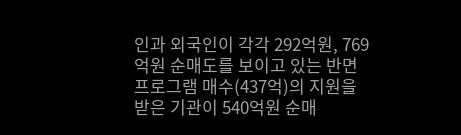인과 외국인이 각각 292억원, 769억원 순매도를 보이고 있는 반면 프로그램 매수(437억)의 지원을 받은 기관이 540억원 순매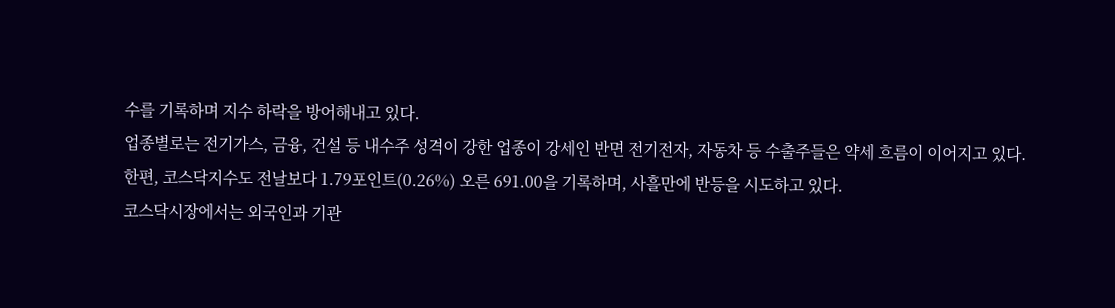수를 기록하며 지수 하락을 방어해내고 있다.
업종별로는 전기가스, 금융, 건설 등 내수주 성격이 강한 업종이 강세인 반면 전기전자, 자동차 등 수출주들은 약세 흐름이 이어지고 있다.
한편, 코스닥지수도 전날보다 1.79포인트(0.26%) 오른 691.00을 기록하며, 사흘만에 반등을 시도하고 있다.
코스닥시장에서는 외국인과 기관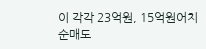이 각각 23억원, 15억원어치 순매도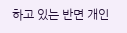하고 있는 반면 개인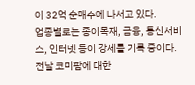이 32억 순매수에 나서고 있다.
업종별로는 종이목재, 금융, 통신서비스, 인터넷 등이 강세를 기록 중이다. 전날 코미팜에 대한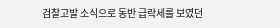검찰고발 소식으로 동반 급락세를 보였던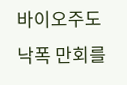바이오주도 낙폭 만회를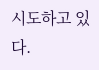시도하고 있다.